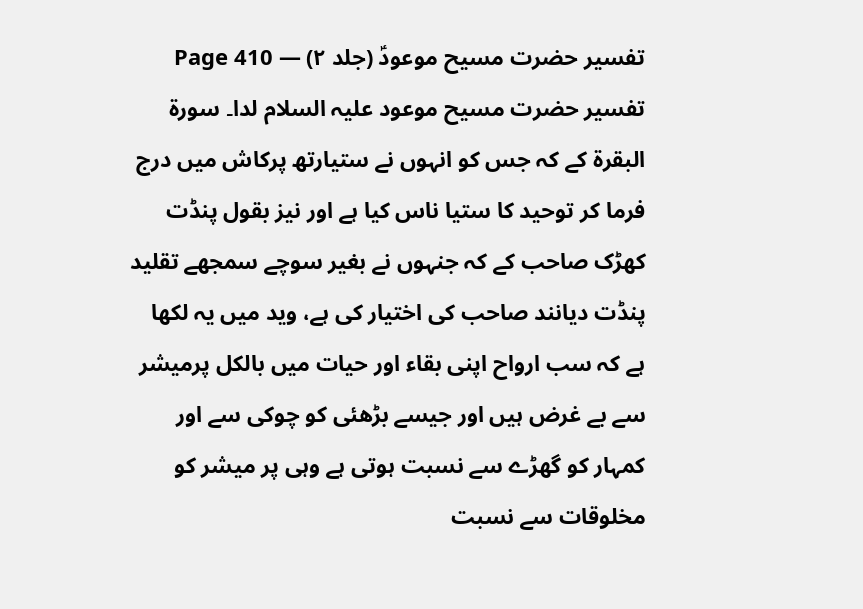تفسیر حضرت مسیح موعودؑ (جلد ۲) — Page 410
تفسیر حضرت مسیح موعود علیہ السلام لدا۔ سورة البقرة کے کہ جس کو انہوں نے ستیارتھ پرکاش میں درج فرما کر توحید کا ستیا ناس کیا ہے اور نیز بقول پنڈت کھڑک صاحب کے کہ جنہوں نے بغیر سوچے سمجھے تقلید پنڈت دیانند صاحب کی اختیار کی ہے، وید میں یہ لکھا ہے کہ سب ارواح اپنی بقاء اور حیات میں بالکل پرمیشر سے بے غرض ہیں اور جیسے بڑھئی کو چوکی سے اور کمہار کو گھڑے سے نسبت ہوتی ہے وہی پر میشر کو مخلوقات سے نسبت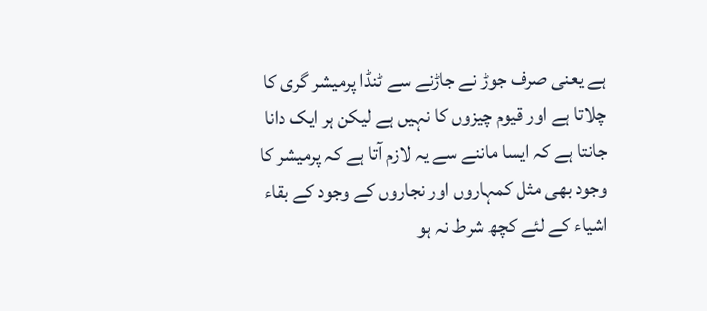ہے یعنی صرف جوڑ نے جاڑنے سے ٹنڈا پرمیشر گری کا چلاتا ہے اور قیوم چیزوں کا نہیں ہے لیکن ہر ایک دانا جانتا ہے کہ ایسا ماننے سے یہ لازم آتا ہے کہ پرمیشر کا وجود بھی مثل کمہاروں اور نجاروں کے وجود کے بقاء اشیاء کے لئے کچھ شرط نہ ہو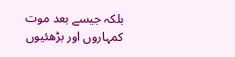بلکہ جیسے بعد موت کمہاروں اور بڑھئیوں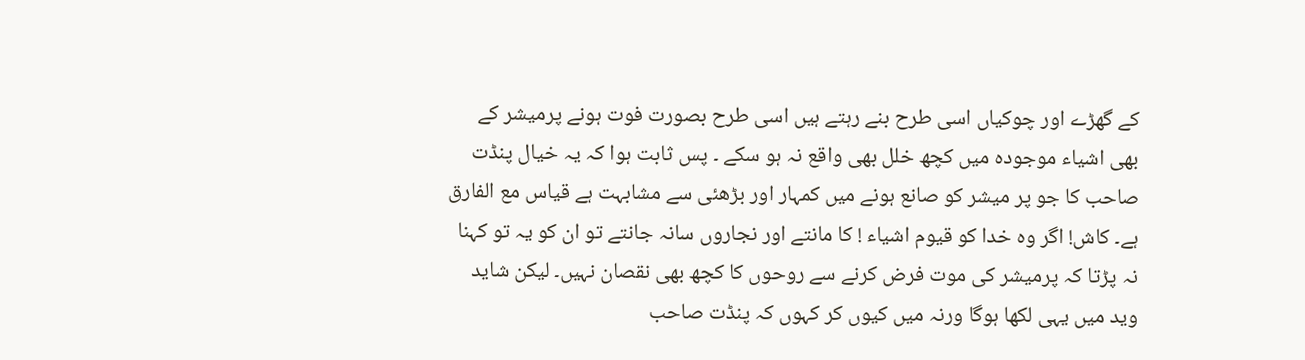کے گھڑے اور چوکیاں اسی طرح بنے رہتے ہیں اسی طرح بصورت فوت ہونے پرمیشر کے بھی اشیاء موجودہ میں کچھ خلل بھی واقع نہ ہو سکے ۔ پس ثابت ہوا کہ یہ خیال پنڈت صاحب کا جو پر میشر کو صانع ہونے میں کمہار اور بڑھئی سے مشابہت ہے قیاس مع الفارق ہے۔ کاش! اگر وہ خدا کو قیوم اشیاء ! کا مانتے اور نجاروں سانہ جانتے تو ان کو یہ تو کہنا نہ پڑتا کہ پرمیشر کی موت فرض کرنے سے روحوں کا کچھ بھی نقصان نہیں۔ لیکن شاید وید میں یہی لکھا ہوگا ورنہ میں کیوں کر کہوں کہ پنڈت صاحب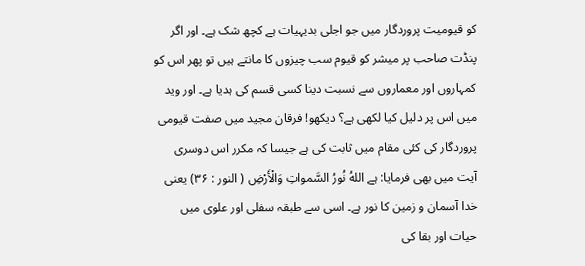کو قیومیت پروردگار میں جو اجلی بدیہیات ہے کچھ شک ہے۔ اور اگر پنڈت صاحب پر میشر کو قیوم سب چیزوں کا مانتے ہیں تو پھر اس کو کمہاروں اور معماروں سے نسبت دینا کسی قسم کی ہدیا ہے۔ اور وید میں اس پر دلیل کیا لکھی ہے؟ دیکھو! فرقان مجید میں صفت قیومی پروردگار کی کئی مقام میں ثابت کی ہے جیسا کہ مکرر اس دوسری آیت میں بھی فرمایا: ہے اللهُ نُورُ السَّمواتِ وَالْأَرْضِ ( النور : ۳۶) یعنی خدا آسمان و زمین کا نور ہے۔ اسی سے طبقہ سفلی اور علوی میں حیات اور بقا کی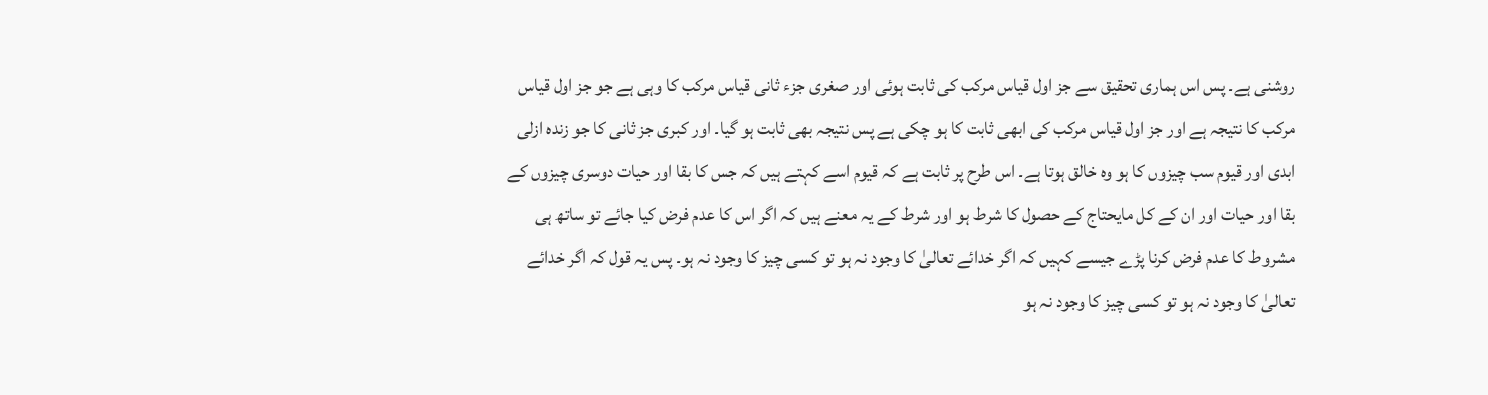روشنی ہے۔ پس اس ہماری تحقیق سے جز اول قیاس مرکب کی ثابت ہوئی اور صغری جزء ثانی قیاس مرکب کا وہی ہے جو جز اول قیاس مرکب کا نتیجہ ہے اور جز اول قیاس مرکب کی ابھی ثابت کا ہو چکی ہے پس نتیجہ بھی ثابت ہو گیا۔ اور کبری جز ثانی کا جو زندہ ازلی ابدی اور قیوم سب چیزوں کا ہو وہ خالق ہوتا ہے۔ اس طرح پر ثابت ہے کہ قیوم اسے کہتے ہیں کہ جس کا بقا اور حیات دوسری چیزوں کے بقا اور حیات اور ان کے کل مایحتاج کے حصول کا شرط ہو اور شرط کے یہ معنے ہیں کہ اگر اس کا عدم فرض کیا جائے تو ساتھ ہی مشروط کا عدم فرض کرنا پڑے جیسے کہیں کہ اگر خدائے تعالیٰ کا وجود نہ ہو تو کسی چیز کا وجود نہ ہو۔ پس یہ قول کہ اگر خدائے تعالیٰ کا وجود نہ ہو تو کسی چیز کا وجود نہ ہو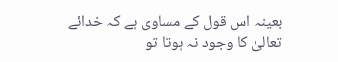بعینہ اس قول کے مساوی ہے کہ خدائے تعالیٰ کا وجود نہ ہوتا تو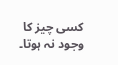کسی چیز کا وجود نہ ہوتا۔